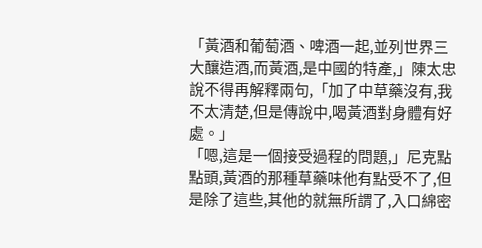「黃酒和葡萄酒、啤酒一起,並列世界三大釀造酒,而黃酒,是中國的特產,」陳太忠說不得再解釋兩句,「加了中草藥沒有,我不太清楚,但是傳說中,喝黃酒對身體有好處。」
「嗯,這是一個接受過程的問題,」尼克點點頭,黃酒的那種草藥味他有點受不了,但是除了這些,其他的就無所謂了,入口綿密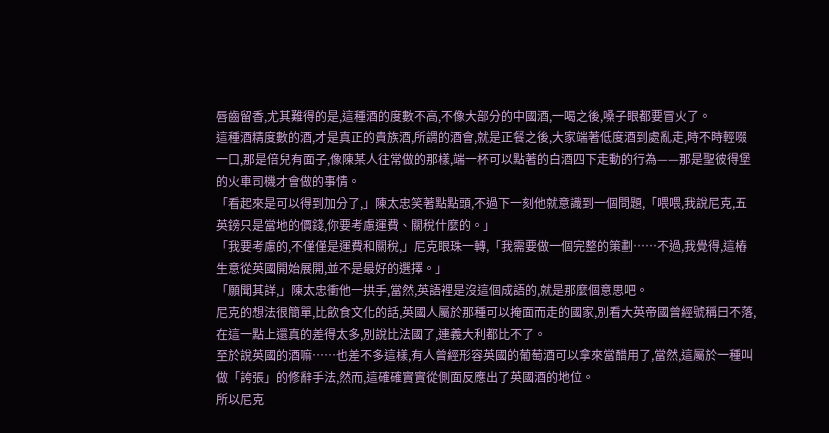唇齒留香,尤其難得的是,這種酒的度數不高,不像大部分的中國酒,一喝之後,嗓子眼都要冒火了。
這種酒精度數的酒,才是真正的貴族酒,所謂的酒會,就是正餐之後,大家端著低度酒到處亂走,時不時輕啜一口,那是倍兒有面子,像陳某人往常做的那樣,端一杯可以點著的白酒四下走動的行為——那是聖彼得堡的火車司機才會做的事情。
「看起來是可以得到加分了,」陳太忠笑著點點頭,不過下一刻他就意識到一個問題,「喂喂,我說尼克,五英鎊只是當地的價錢,你要考慮運費、關稅什麼的。」
「我要考慮的,不僅僅是運費和關稅,」尼克眼珠一轉,「我需要做一個完整的策劃……不過,我覺得,這樁生意從英國開始展開,並不是最好的選擇。」
「願聞其詳,」陳太忠衝他一拱手,當然,英語裡是沒這個成語的,就是那麼個意思吧。
尼克的想法很簡單,比飲食文化的話,英國人屬於那種可以掩面而走的國家,別看大英帝國曾經號稱曰不落,在這一點上還真的差得太多,別說比法國了,連義大利都比不了。
至於說英國的酒嘛……也差不多這樣,有人曾經形容英國的葡萄酒可以拿來當醋用了,當然,這屬於一種叫做「誇張」的修辭手法,然而,這確確實實從側面反應出了英國酒的地位。
所以尼克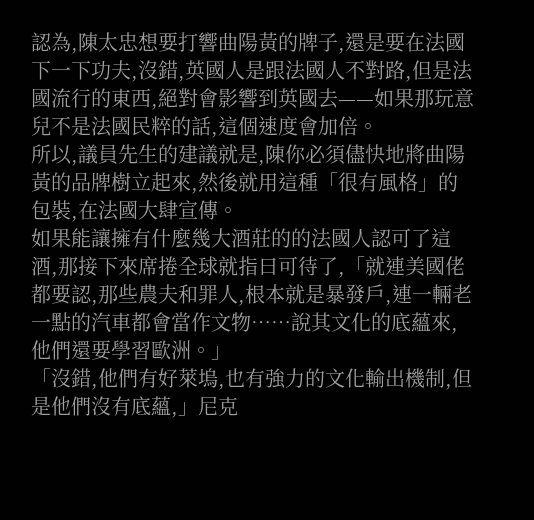認為,陳太忠想要打響曲陽黃的牌子,還是要在法國下一下功夫,沒錯,英國人是跟法國人不對路,但是法國流行的東西,絕對會影響到英國去——如果那玩意兒不是法國民粹的話,這個速度會加倍。
所以,議員先生的建議就是,陳你必須儘快地將曲陽黃的品牌樹立起來,然後就用這種「很有風格」的包裝,在法國大肆宣傳。
如果能讓擁有什麼幾大酒莊的的法國人認可了這酒,那接下來席捲全球就指曰可待了,「就連美國佬都要認,那些農夫和罪人,根本就是暴發戶,連一輛老一點的汽車都會當作文物……說其文化的底蘊來,他們還要學習歐洲。」
「沒錯,他們有好萊塢,也有強力的文化輸出機制,但是他們沒有底蘊,」尼克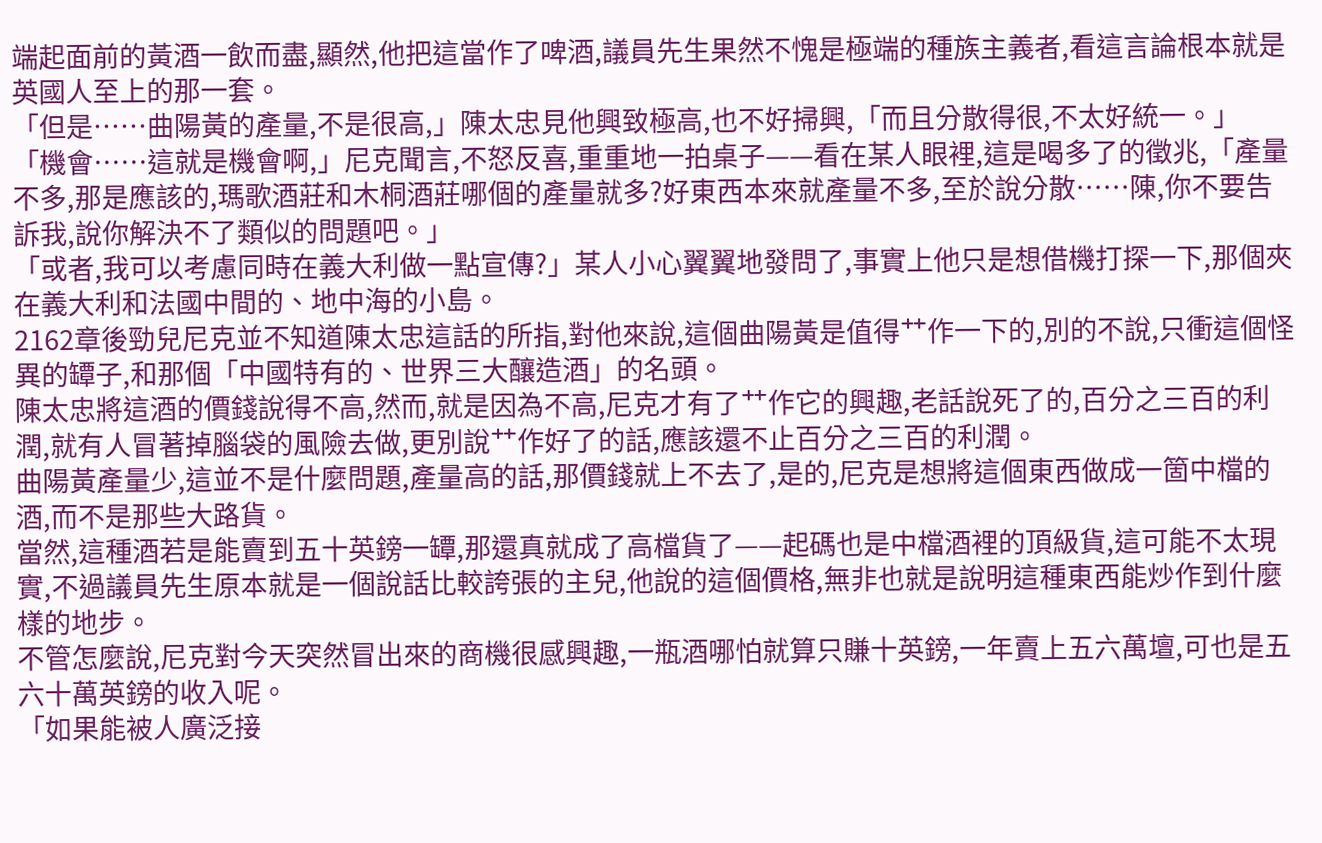端起面前的黃酒一飲而盡,顯然,他把這當作了啤酒,議員先生果然不愧是極端的種族主義者,看這言論根本就是英國人至上的那一套。
「但是……曲陽黃的產量,不是很高,」陳太忠見他興致極高,也不好掃興,「而且分散得很,不太好統一。」
「機會……這就是機會啊,」尼克聞言,不怒反喜,重重地一拍桌子——看在某人眼裡,這是喝多了的徵兆,「產量不多,那是應該的,瑪歌酒莊和木桐酒莊哪個的產量就多?好東西本來就產量不多,至於說分散……陳,你不要告訴我,說你解決不了類似的問題吧。」
「或者,我可以考慮同時在義大利做一點宣傳?」某人小心翼翼地發問了,事實上他只是想借機打探一下,那個夾在義大利和法國中間的、地中海的小島。
2162章後勁兒尼克並不知道陳太忠這話的所指,對他來說,這個曲陽黃是值得艹作一下的,別的不說,只衝這個怪異的罈子,和那個「中國特有的、世界三大釀造酒」的名頭。
陳太忠將這酒的價錢說得不高,然而,就是因為不高,尼克才有了艹作它的興趣,老話說死了的,百分之三百的利潤,就有人冒著掉腦袋的風險去做,更別說艹作好了的話,應該還不止百分之三百的利潤。
曲陽黃產量少,這並不是什麼問題,產量高的話,那價錢就上不去了,是的,尼克是想將這個東西做成一箇中檔的酒,而不是那些大路貨。
當然,這種酒若是能賣到五十英鎊一罈,那還真就成了高檔貨了——起碼也是中檔酒裡的頂級貨,這可能不太現實,不過議員先生原本就是一個說話比較誇張的主兒,他說的這個價格,無非也就是說明這種東西能炒作到什麼樣的地步。
不管怎麼說,尼克對今天突然冒出來的商機很感興趣,一瓶酒哪怕就算只賺十英鎊,一年賣上五六萬壇,可也是五六十萬英鎊的收入呢。
「如果能被人廣泛接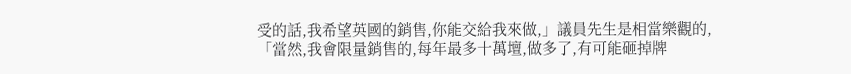受的話,我希望英國的銷售,你能交給我來做,」議員先生是相當樂觀的,「當然,我會限量銷售的,每年最多十萬壇,做多了,有可能砸掉牌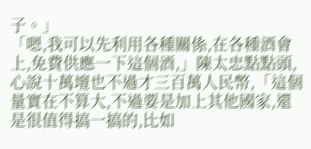子。」
「嗯,我可以先利用各種關係,在各種酒會上,免費供應一下這個酒,」陳太忠點點頭,心說十萬壇也不過才三百萬人民幣,「這個量實在不算大,不過要是加上其他國家,還是很值得搞一搞的,比如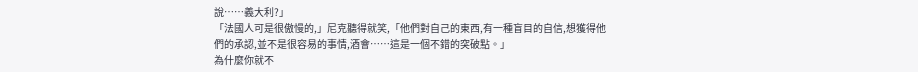說……義大利?」
「法國人可是很傲慢的,」尼克聽得就笑,「他們對自己的東西,有一種盲目的自信,想獲得他們的承認,並不是很容易的事情,酒會……這是一個不錯的突破點。」
為什麼你就不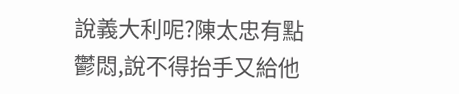說義大利呢?陳太忠有點鬱悶,說不得抬手又給他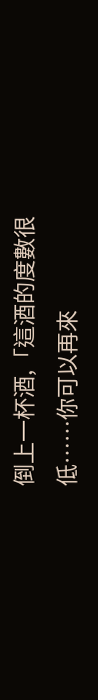倒上一杯酒,「這酒的度數很低……你可以再來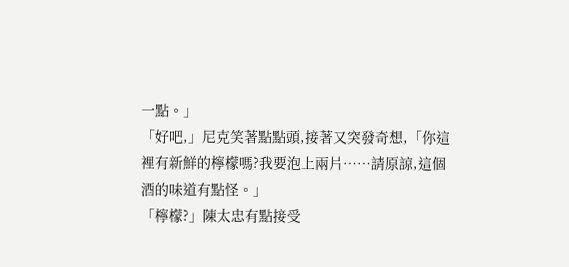一點。」
「好吧,」尼克笑著點點頭,接著又突發奇想,「你這裡有新鮮的檸檬嗎?我要泡上兩片……請原諒,這個酒的味道有點怪。」
「檸檬?」陳太忠有點接受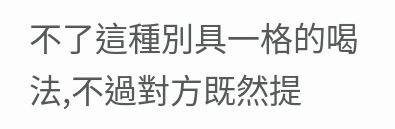不了這種別具一格的喝法,不過對方既然提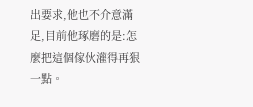出要求,他也不介意滿足,目前他琢磨的是:怎麼把這個傢伙灌得再狠一點。